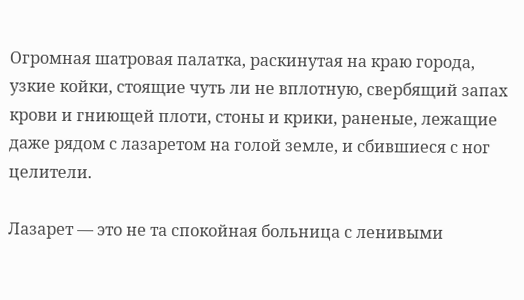Огромная шатровая палатка, раскинутая на краю города, узкие койки, стоящие чуть ли не вплотную, свербящий запах крови и гниющей плоти, стоны и крики, раненые, лежащие даже рядом с лазаретом на голой земле, и сбившиеся с ног целители.

Лазарет — это не та спокойная больница с ленивыми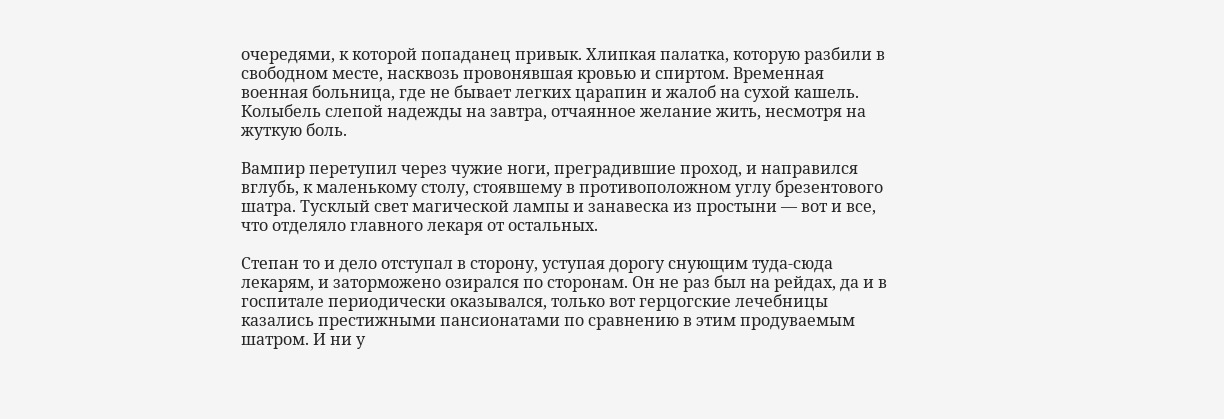очередями, к которой попаданец привык. Хлипкая палатка, которую разбили в свободном месте, насквозь провонявшая кровью и спиртом. Временная военная больница, где не бывает легких царапин и жалоб на сухой кашель. Колыбель слепой надежды на завтра, отчаянное желание жить, несмотря на жуткую боль.

Вампир перетупил через чужие ноги, преградившие проход, и направился вглубь, к маленькому столу, стоявшему в противоположном углу брезентового шатра. Тусклый свет магической лампы и занавеска из простыни — вот и все, что отделяло главного лекаря от остальных.

Степан то и дело отступал в сторону, уступая дорогу снующим туда-сюда лекарям, и заторможено озирался по сторонам. Он не раз был на рейдах, да и в госпитале периодически оказывался, только вот герцогские лечебницы казались престижными пансионатами по сравнению в этим продуваемым шатром. И ни у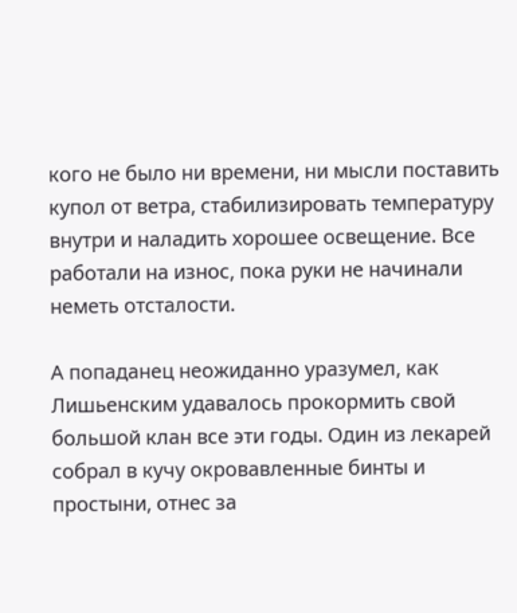кого не было ни времени, ни мысли поставить купол от ветра, стабилизировать температуру внутри и наладить хорошее освещение. Все работали на износ, пока руки не начинали неметь отсталости.

А попаданец неожиданно уразумел, как Лишьенским удавалось прокормить свой большой клан все эти годы. Один из лекарей собрал в кучу окровавленные бинты и простыни, отнес за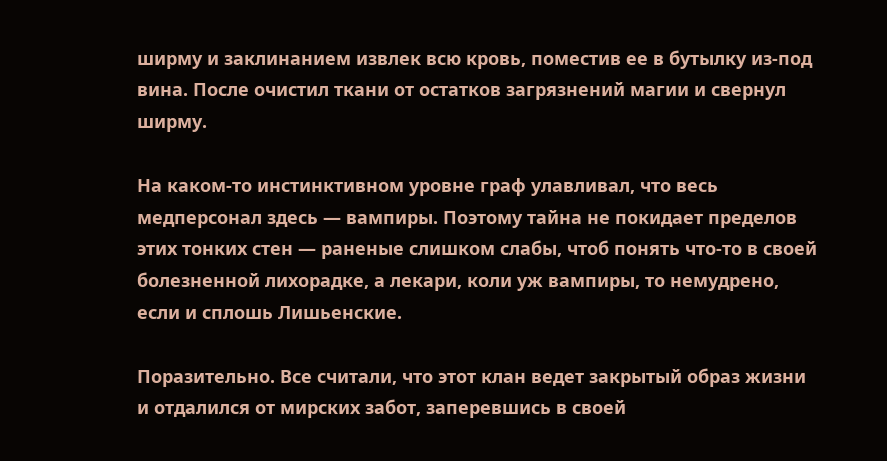ширму и заклинанием извлек всю кровь, поместив ее в бутылку из-под вина. После очистил ткани от остатков загрязнений магии и свернул ширму.

На каком-то инстинктивном уровне граф улавливал, что весь медперсонал здесь — вампиры. Поэтому тайна не покидает пределов этих тонких стен — раненые слишком слабы, чтоб понять что-то в своей болезненной лихорадке, а лекари, коли уж вампиры, то немудрено, если и сплошь Лишьенские.

Поразительно. Все считали, что этот клан ведет закрытый образ жизни и отдалился от мирских забот, заперевшись в своей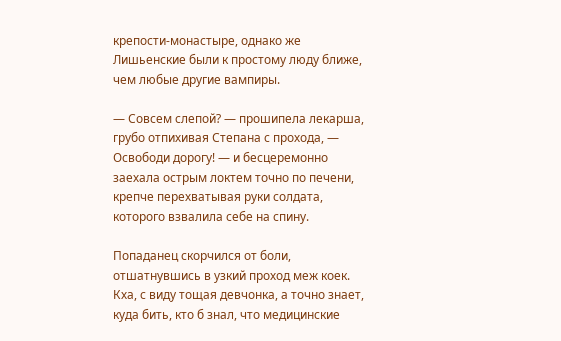крепости-монастыре, однако же Лишьенские были к простому люду ближе, чем любые другие вампиры.

— Совсем слепой? — прошипела лекарша, грубо отпихивая Степана с прохода, — Освободи дорогу! — и бесцеремонно заехала острым локтем точно по печени, крепче перехватывая руки солдата, которого взвалила себе на спину.

Попаданец скорчился от боли, отшатнувшись в узкий проход меж коек. Кха, с виду тощая девчонка, а точно знает, куда бить, кто б знал, что медицинские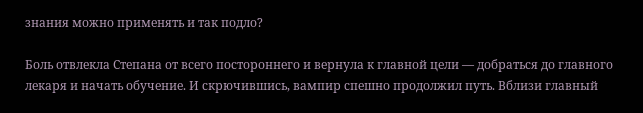знания можно применять и так подло?

Боль отвлекла Степана от всего постороннего и вернула к главной цели — добраться до главного лекаря и начать обучение. И скрючившись, вампир спешно продолжил путь. Вблизи главный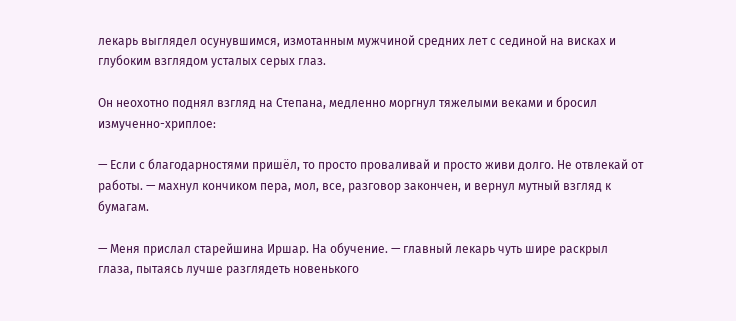лекарь выглядел осунувшимся, измотанным мужчиной средних лет с сединой на висках и глубоким взглядом усталых серых глаз.

Он неохотно поднял взгляд на Степана, медленно моргнул тяжелыми веками и бросил измученно-хриплое:

— Если с благодарностями пришёл, то просто проваливай и просто живи долго. Не отвлекай от работы. — махнул кончиком пера, мол, все, разговор закончен, и вернул мутный взгляд к бумагам.

— Меня прислал старейшина Иршар. На обучение. — главный лекарь чуть шире раскрыл глаза, пытаясь лучше разглядеть новенького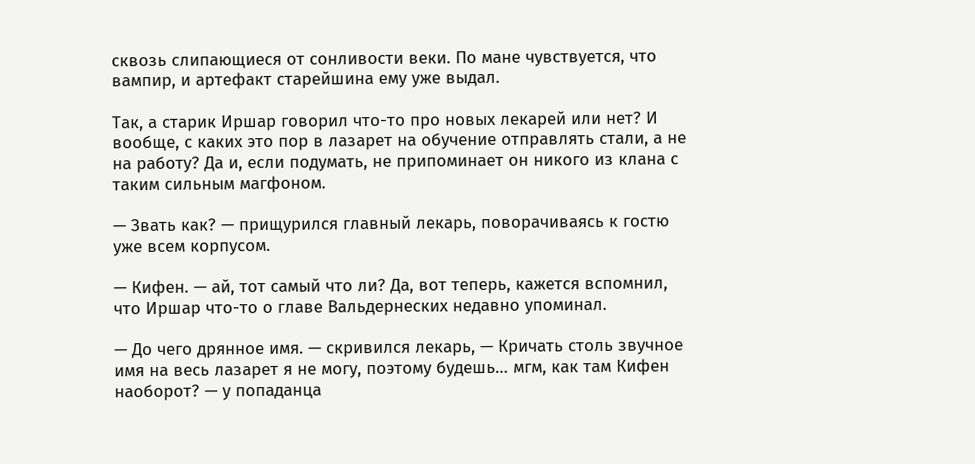сквозь слипающиеся от сонливости веки. По мане чувствуется, что вампир, и артефакт старейшина ему уже выдал.

Так, а старик Иршар говорил что-то про новых лекарей или нет? И вообще, с каких это пор в лазарет на обучение отправлять стали, а не на работу? Да и, если подумать, не припоминает он никого из клана с таким сильным магфоном.

— Звать как? — прищурился главный лекарь, поворачиваясь к гостю уже всем корпусом.

— Кифен. — ай, тот самый что ли? Да, вот теперь, кажется вспомнил, что Иршар что-то о главе Вальдернеских недавно упоминал.

— До чего дрянное имя. — скривился лекарь, — Кричать столь звучное имя на весь лазарет я не могу, поэтому будешь… мгм, как там Кифен наоборот? — у попаданца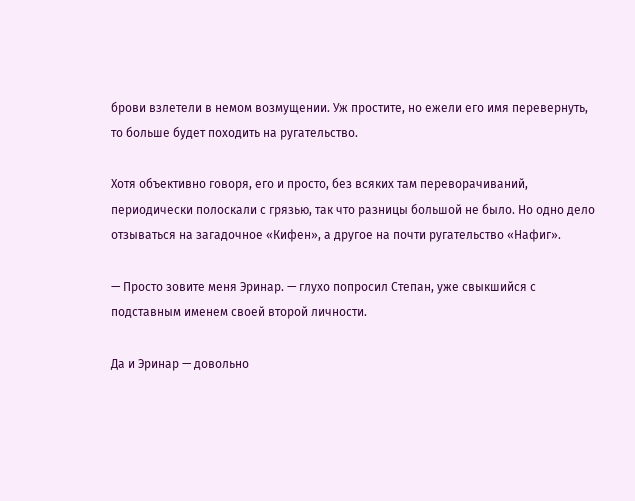брови взлетели в немом возмущении. Уж простите, но ежели его имя перевернуть, то больше будет походить на ругательство.

Хотя объективно говоря, его и просто, без всяких там переворачиваний, периодически полоскали с грязью, так что разницы большой не было. Но одно дело отзываться на загадочное «Кифен», а другое на почти ругательство «Нафиг».

— Просто зовите меня Эринар. — глухо попросил Степан, уже свыкшийся с подставным именем своей второй личности.

Да и Эринар — довольно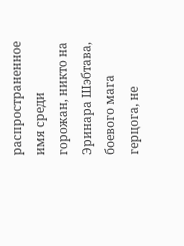распространенное имя среди горожан, никто на Эринара Шэбтава, боевого мага герцога, не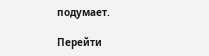подумает.

Перейти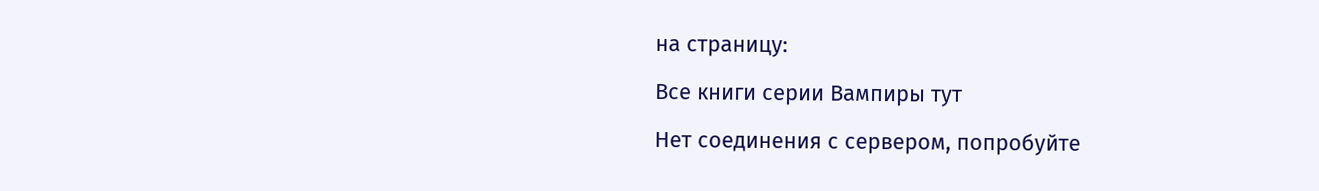на страницу:

Все книги серии Вампиры тут

Нет соединения с сервером, попробуйте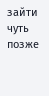зайти чуть позже